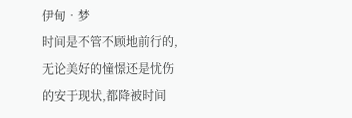伊甸•梦
时间是不管不顾地前行的,无论美好的憧憬还是忧伤的安于现状,都降被时间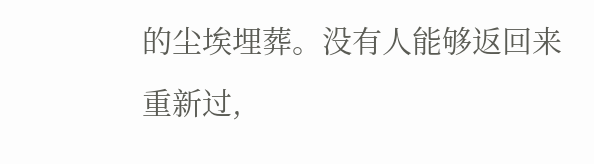的尘埃埋葬。没有人能够返回来重新过,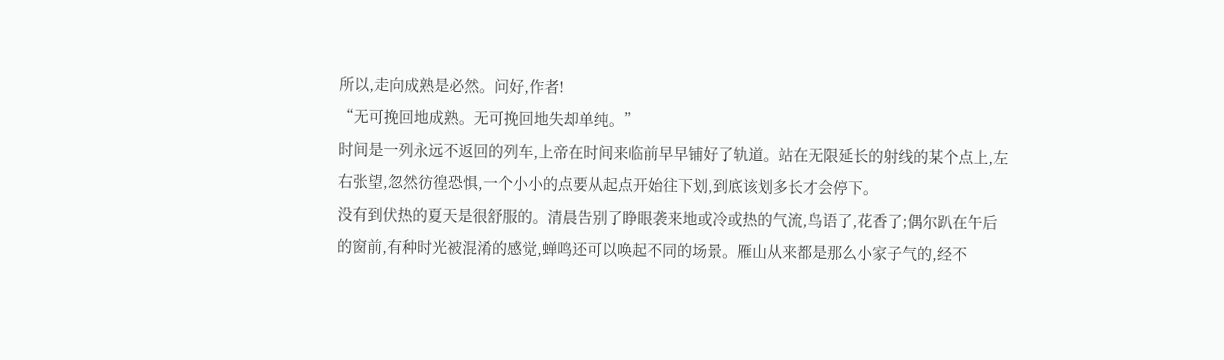所以,走向成熟是必然。问好,作者!
“无可挽回地成熟。无可挽回地失却单纯。”
时间是一列永远不返回的列车,上帝在时间来临前早早铺好了轨道。站在无限延长的射线的某个点上,左右张望,忽然彷徨恐惧,一个小小的点要从起点开始往下划,到底该划多长才会停下。
没有到伏热的夏天是很舒服的。清晨告别了睁眼袭来地或冷或热的气流,鸟语了,花香了;偶尔趴在午后的窗前,有种时光被混淆的感觉,蝉鸣还可以唤起不同的场景。雁山从来都是那么小家子气的,经不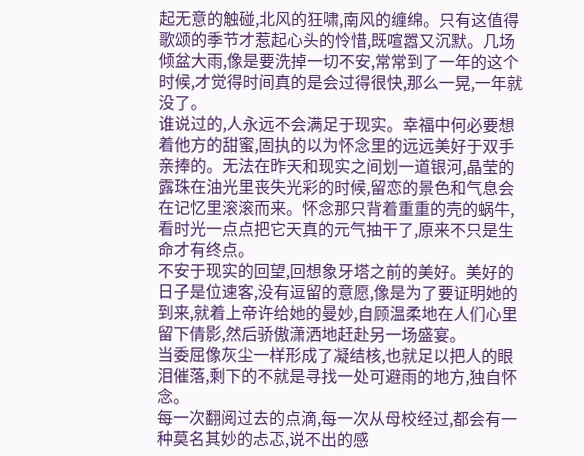起无意的触碰,北风的狂啸,南风的缠绵。只有这值得歌颂的季节才惹起心头的怜惜,既喧嚣又沉默。几场倾盆大雨,像是要洗掉一切不安,常常到了一年的这个时候,才觉得时间真的是会过得很快,那么一晃,一年就没了。
谁说过的,人永远不会满足于现实。幸福中何必要想着他方的甜蜜,固执的以为怀念里的远远美好于双手亲捧的。无法在昨天和现实之间划一道银河,晶莹的露珠在油光里丧失光彩的时候,留恋的景色和气息会在记忆里滚滚而来。怀念那只背着重重的壳的蜗牛,看时光一点点把它天真的元气抽干了,原来不只是生命才有终点。
不安于现实的回望,回想象牙塔之前的美好。美好的日子是位速客,没有逗留的意愿,像是为了要证明她的到来,就着上帝许给她的曼妙,自顾温柔地在人们心里留下倩影,然后骄傲潇洒地赶赴另一场盛宴。
当委屈像灰尘一样形成了凝结核,也就足以把人的眼泪催落,剩下的不就是寻找一处可避雨的地方,独自怀念。
每一次翻阅过去的点滴,每一次从母校经过,都会有一种莫名其妙的忐忑,说不出的感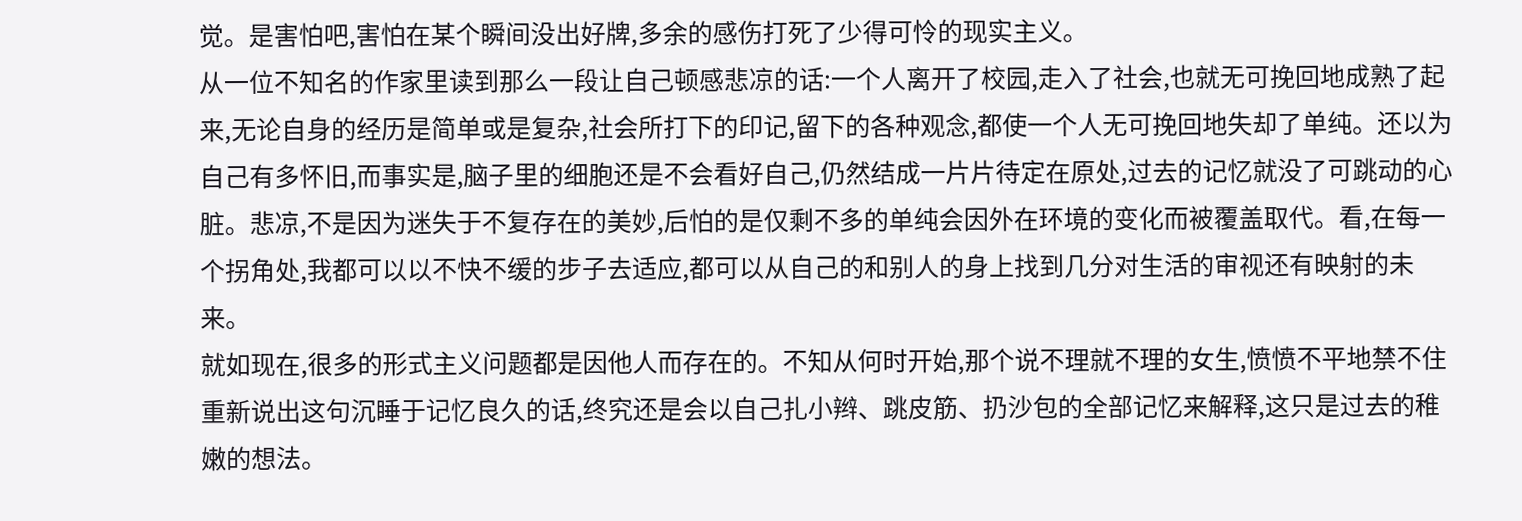觉。是害怕吧,害怕在某个瞬间没出好牌,多余的感伤打死了少得可怜的现实主义。
从一位不知名的作家里读到那么一段让自己顿感悲凉的话:一个人离开了校园,走入了社会,也就无可挽回地成熟了起来,无论自身的经历是简单或是复杂,社会所打下的印记,留下的各种观念,都使一个人无可挽回地失却了单纯。还以为自己有多怀旧,而事实是,脑子里的细胞还是不会看好自己,仍然结成一片片待定在原处,过去的记忆就没了可跳动的心脏。悲凉,不是因为迷失于不复存在的美妙,后怕的是仅剩不多的单纯会因外在环境的变化而被覆盖取代。看,在每一个拐角处,我都可以以不快不缓的步子去适应,都可以从自己的和别人的身上找到几分对生活的审视还有映射的未来。
就如现在,很多的形式主义问题都是因他人而存在的。不知从何时开始,那个说不理就不理的女生,愤愤不平地禁不住重新说出这句沉睡于记忆良久的话,终究还是会以自己扎小辫、跳皮筋、扔沙包的全部记忆来解释,这只是过去的稚嫩的想法。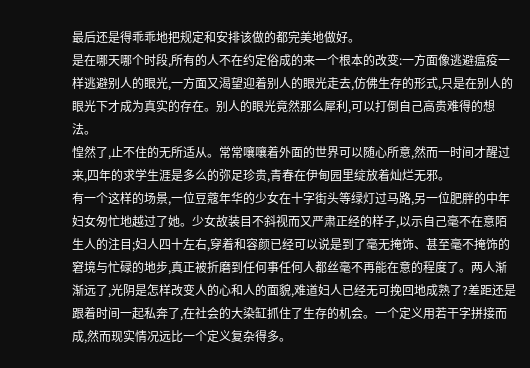最后还是得乖乖地把规定和安排该做的都完美地做好。
是在哪天哪个时段,所有的人不在约定俗成的来一个根本的改变:一方面像逃避瘟疫一样逃避别人的眼光,一方面又渴望迎着别人的眼光走去,仿佛生存的形式,只是在别人的眼光下才成为真实的存在。别人的眼光竟然那么犀利,可以打倒自己高贵难得的想法。
惶然了,止不住的无所适从。常常嚷嚷着外面的世界可以随心所意,然而一时间才醒过来,四年的求学生涯是多么的弥足珍贵,青春在伊甸园里绽放着灿烂无邪。
有一个这样的场景,一位豆蔻年华的少女在十字街头等绿灯过马路,另一位肥胖的中年妇女匆忙地越过了她。少女故装目不斜视而又严肃正经的样子,以示自己毫不在意陌生人的注目;妇人四十左右,穿着和容颜已经可以说是到了毫无掩饰、甚至毫不掩饰的窘境与忙碌的地步,真正被折磨到任何事任何人都丝毫不再能在意的程度了。两人渐渐远了,光阴是怎样改变人的心和人的面貌,难道妇人已经无可挽回地成熟了?差距还是跟着时间一起私奔了,在社会的大染缸抓住了生存的机会。一个定义用若干字拼接而成,然而现实情况远比一个定义复杂得多。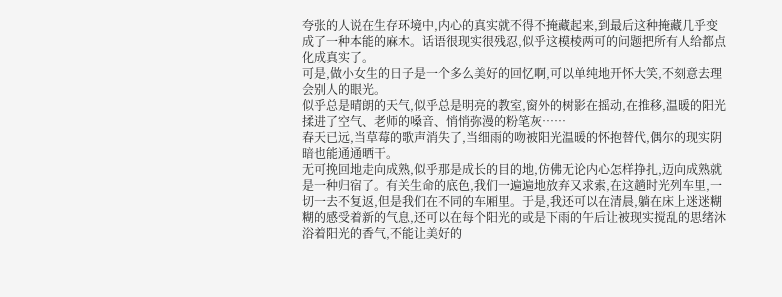夸张的人说在生存环境中,内心的真实就不得不掩藏起来,到最后这种掩藏几乎变成了一种本能的麻木。话语很现实很残忍,似乎这模棱两可的问题把所有人给都点化成真实了。
可是,做小女生的日子是一个多么美好的回忆啊,可以单纯地开怀大笑,不刻意去理会别人的眼光。
似乎总是晴朗的天气,似乎总是明亮的教室,窗外的树影在摇动,在推移,温暖的阳光揉进了空气、老师的嗓音、悄悄弥漫的粉笔灰……
春天已远,当草莓的歌声消失了,当细雨的吻被阳光温暖的怀抱替代,偶尔的现实阴暗也能通通晒干。
无可挽回地走向成熟,似乎那是成长的目的地,仿佛无论内心怎样挣扎,迈向成熟就是一种归宿了。有关生命的底色,我们一遍遍地放弃又求索,在这趟时光列车里,一切一去不复返,但是我们在不同的车厢里。于是,我还可以在清晨,躺在床上迷迷糊糊的感受着新的气息,还可以在每个阳光的或是下雨的午后让被现实搅乱的思绪沐浴着阳光的香气,不能让美好的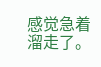感觉急着溜走了。